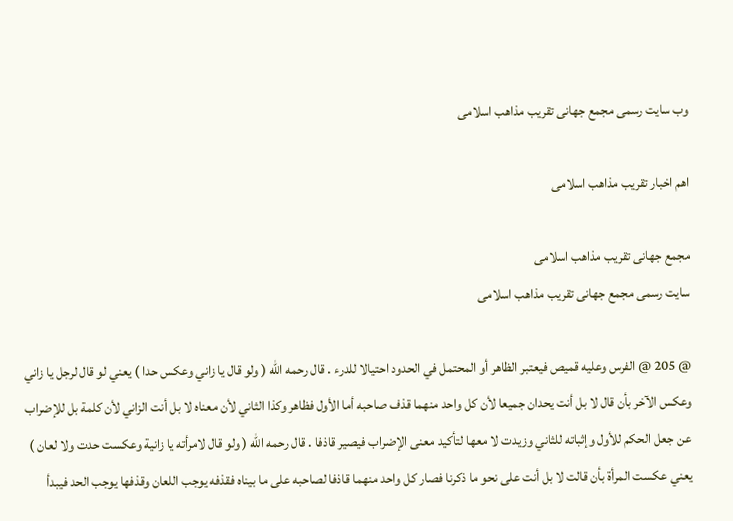وب سایت رسمی مجمع جهانى تقريب مذاهب اسلامى

اهم اخبار تقریب مذاهب اسلامی

مجمع جهانى تقريب مذاهب اسلامى
سایت رسمی مجمع جهانى تقريب مذاهب اسلامى

@ 205 @ الفرس وعليه قميص فيعتبر الظاهر أو المحتمل في الحدود احتيالا للدرء . قال رحمه الله ( ولو قال يا زاني وعكس حدا ) يعني لو قال لرجل يا زاني وعكس الآخر بأن قال لا بل أنت يحدان جميعا لأن كل واحد منهما قذف صاحبه أما الأول فظاهر وكذا الثاني لأن معناه لا بل أنت الزاني لأن كلمة بل للإضراب عن جعل الحكم للأول وإثباته للثاني وزيدت لا معها لتأكيد معنى الإضراب فيصير قاذفا . قال رحمه الله ( ولو قال لامرأته يا زانية وعكست حدت ولا لعان ) يعني عكست المرأة بأن قالت لا بل أنت على نحو ما ذكرنا فصار كل واحد منهما قاذفا لصاحبه على ما بيناه فقذفه يوجب اللعان وقذفها يوجب الحد فيبدأ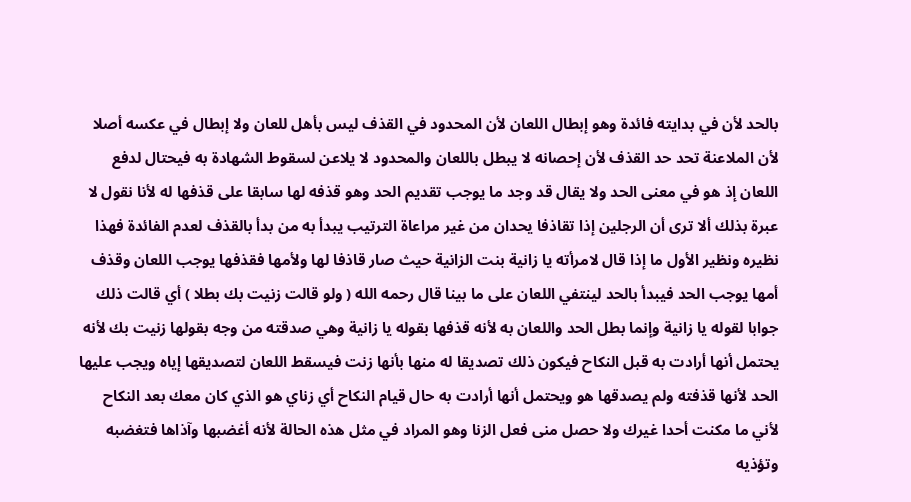بالحد لأن في بدايته فائدة وهو إبطال اللعان لأن المحدود في القذف ليس بأهل للعان ولا إبطال في عكسه أصلا لأن الملاعنة تحد حد القذف لأن إحصانه لا يبطل باللعان والمحدود لا يلاعن لسقوط الشهادة به فيحتال لدفع اللعان إذ هو في معنى الحد ولا يقال قد وجد ما يوجب تقديم الحد وهو قذفه لها سابقا على قذفها له لأنا نقول لا عبرة بذلك ألا ترى أن الرجلين إذا تقاذفا يحدان من غير مراعاة الترتيب يبدأ به من بدأ بالقذف لعدم الفائدة فهذا نظيره ونظير الأول ما إذا قال لامرأته يا زانية بنت الزانية حيث صار قاذفا لها ولأمها فقذفها يوجب اللعان وقذف أمها يوجب الحد فيبدأ بالحد لينتفي اللعان على ما بينا قال رحمه الله ( ولو قالت زنيت بك بطلا ) أي قالت ذلك جوابا لقوله يا زانية وإنما بطل الحد واللعان به لأنه قذفها بقوله يا زانية وهي صدقته من وجه بقولها زنيت بك لأنه يحتمل أنها أرادت به قبل النكاح فيكون ذلك تصديقا له منها بأنها زنت فيسقط اللعان لتصديقها إياه ويجب عليها الحد لأنها قذفته ولم يصدقها هو ويحتمل أنها أرادت به حال قيام النكاح أي زناي هو الذي كان معك بعد النكاح لأني ما مكنت أحدا غيرك ولا حصل منى فعل الزنا وهو المراد في مثل هذه الحالة لأنه أغضبها وآذاها فتغضبه وتؤذيه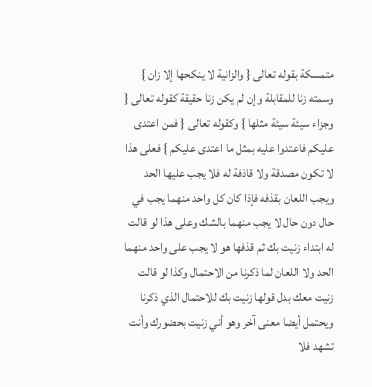متمسكة بقوله تعالى { والزانية لا ينكحها إلا زان } وسمته زنا للمقابلة وإن لم يكن زنا حقيقة كقوله تعالى { وجزاء سيئة سيئة مثلها } وكقوله تعالى { فمن اعتدى عليكم فاعتدوا عليه بمثل ما اعتدى عليكم } فعلى هذا لا تكون مصدقة ولا قاذفة له فلا يجب عليها الحد ويجب اللعان بقذفه فإذا كان كل واحد منهما يجب في حال دون حال لا يجب منهما بالشك وعلى هذا لو قالت له ابتداء زنيت بك ثم قذفها هو لا يجب على واحد منهما الحد ولا اللعان لما ذكرنا من الاحتمال وكذا لو قالت زنيت معك بدل قولها زنيت بك للاحتمال الذي ذكرنا ويحتمل أيضا معنى آخر وهو أني زنيت بحضورك وأنت تشهد فلا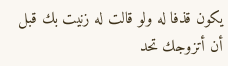يكون قذفا له ولو قالت له زنيت بك قبل أن أتزوجك تحد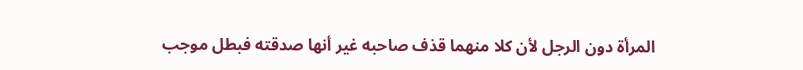المرأة دون الرجل لأن كلا منهما قذف صاحبه غير أنها صدقته فبطل موجب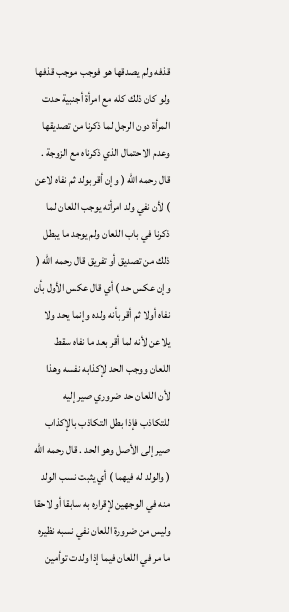قذفه ولم يصدقها هو فوجب موجب قذفها ولو كان ذلك كله مع امرأة أجنبية حدت المرأة دون الرجل لما ذكرنا من تصديقها وعدم الاحتمال الذي ذكرناه مع الزوجة . قال رحمه الله ( وإن أقر بولد ثم نفاه لاعن ) لأن نفي ولد امرأته يوجب اللعان لما ذكرنا في باب اللعان ولم يوجد ما يبطل ذلك من تصديق أو تفريق قال رحمه الله ( وإن عكس حد ) أي قال عكس الأول بأن نفاه أولا ثم أقر بأنه ولده وإنما يحد ولا يلاعن لأنه لما أقر بعد ما نفاه سقط اللعان ووجب الحد لإكذابه نفسه وهذا لأن اللعان حد ضروري صير إليه للتكاذب فإذا بطل التكاذب بالإكذاب صير إلى الأصل وهو الحد . قال رحمه الله ( والولد له فيهما ) أي يثبت نسب الولد منه في الوجهين لإقراره به سابقا أو لاحقا وليس من ضرورة اللعان نفي نسبه نظيره ما مر في اللعان فيما إذا ولدت توأمين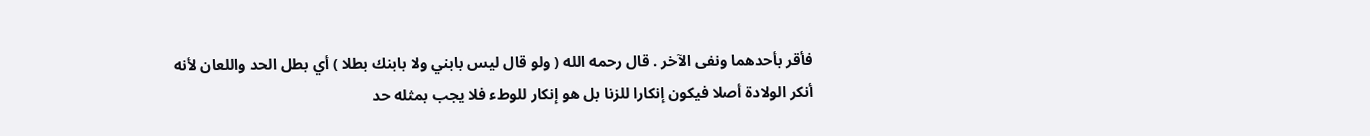فأقر بأحدهما ونفى الآخر . قال رحمه الله ( ولو قال ليس بابني ولا بابنك بطلا ) أي بطل الحد واللعان لأنه أنكر الولادة أصلا فيكون إنكارا للزنا بل هو إنكار للوطء فلا يجب بمثله حد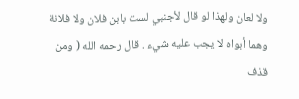ولا لعان ولهذا لو قال لأجنبي لست بابن فلان ولا فلانة وهما أبواه لا يجب عليه شيء . قال رحمه الله ( ومن قذف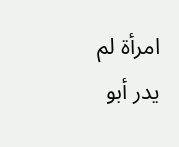امرأة لم يدر أبو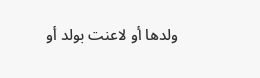ولدها أو لاعنت بولد أو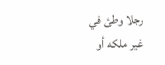رجلا وطئ في غير ملكه أو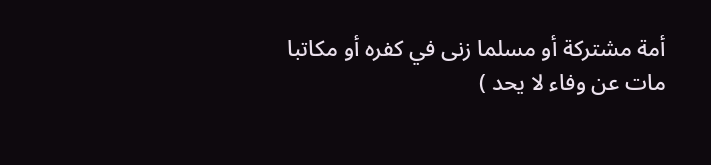أمة مشتركة أو مسلما زنى في كفره أو مكاتبا مات عن وفاء لا يحد )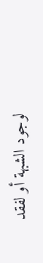لوجود الشبهة أو لفقد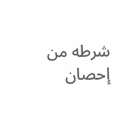شرطه من إحصان